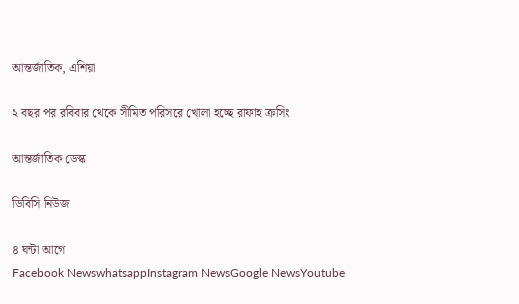আন্তর্জাতিক, এশিয়া

২ বছর পর রবিবার থেকে সীমিত পরিসরে খোলা হচ্ছে রাফাহ ক্রসিং

আন্তর্জাতিক ডেস্ক

ডিবিসি নিউজ

৪ ঘন্টা আগে
Facebook NewswhatsappInstagram NewsGoogle NewsYoutube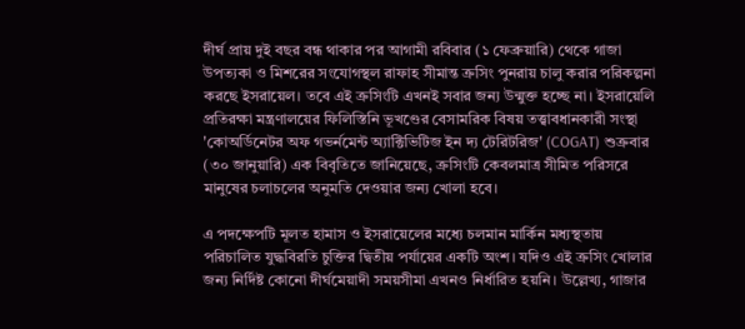দীর্ঘ প্রায় দুই বছর বন্ধ থাকার পর আগামী রবিবার (১ ফেব্রুয়ারি) থেকে গাজা উপত্যকা ও মিশরের সংযোগস্থল রাফাহ সীমান্ত ক্রসিং পুনরায় চালু করার পরিকল্পনা করছে ইসরায়েল। তবে এই ক্রসিংটি এখনই সবার জন্য উন্মুক্ত হচ্ছে না। ইসরায়েলি প্রতিরক্ষা মন্ত্রণালয়ের ফিলিস্তিনি ভূখণ্ডের বেসামরিক বিষয় তত্ত্বাবধানকারী সংস্থা 'কোঅর্ডিনেটর অফ গভর্নমেন্ট অ্যাক্টিভিটিজ ইন দ্য টেরিটরিজ' (COGAT) শুক্রবার (৩০ জানুয়ারি) এক বিবৃতিতে জানিয়েছে, ক্রসিংটি কেবলমাত্র সীমিত পরিসরে মানুষের চলাচলের অনুমতি দেওয়ার জন্য খোলা হবে।

এ পদক্ষেপটি মূলত হামাস ও ইসরায়েলের মধ্যে চলমান মার্কিন মধ্যস্থতায় পরিচালিত যুদ্ধবিরতি চুক্তির দ্বিতীয় পর্যায়ের একটি অংশ। যদিও এই ক্রসিং খোলার জন্য নির্দিষ্ট কোনো দীর্ঘমেয়াদী সময়সীমা এখনও নির্ধারিত হয়নি। উল্লেখ্য, গাজার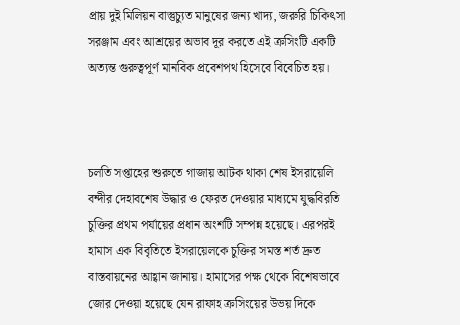প্রায় দুই মিলিয়ন বাস্তুচ্যুত মানুষের জন্য খাদ্য, জরুরি চিকিৎসা সরঞ্জাম এবং আশ্রয়ের অভাব দূর করতে এই ক্রসিংটি একটি অত্যন্ত গুরুত্বপূর্ণ মানবিক প্রবেশপথ হিসেবে বিবেচিত হয়।



চলতি সপ্তাহের শুরুতে গাজায় আটক থাকা শেষ ইসরায়েলি বন্দীর দেহাবশেষ উদ্ধার ও ফেরত দেওয়ার মাধ্যমে যুদ্ধবিরতি চুক্তির প্রথম পর্যায়ের প্রধান অংশটি সম্পন্ন হয়েছে। এরপরই হামাস এক বিবৃতিতে ইসরায়েলকে চুক্তির সমস্ত শর্ত দ্রুত বাস্তবায়নের আহ্বান জানায়। হামাসের পক্ষ থেকে বিশেষভাবে জোর দেওয়া হয়েছে যেন রাফাহ ক্রসিংয়ের উভয় দিকে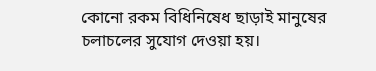কোনো রকম বিধিনিষেধ ছাড়াই মানুষের চলাচলের সুযোগ দেওয়া হয়।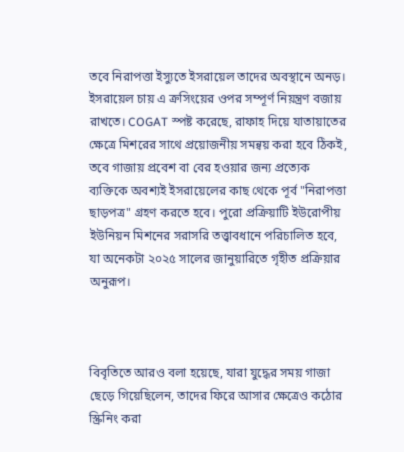তবে নিরাপত্তা ইস্যুতে ইসরায়েল তাদের অবস্থানে অনড়। ইসরায়েল চায় এ ক্রসিংয়ের ওপর সম্পূর্ণ নিয়ন্ত্রণ বজায় রাখতে। COGAT স্পষ্ট করেছে, রাফাহ দিয়ে যাতায়াতের ক্ষেত্রে মিশরের সাথে প্রয়োজনীয় সমন্বয় করা হবে ঠিকই, তবে গাজায় প্রবেশ বা বের হওয়ার জন্য প্রত্যেক ব্যক্তিকে অবশ্যই ইসরায়েলের কাছ থেকে পূর্ব "নিরাপত্তা ছাড়পত্র" গ্রহণ করতে হবে। পুরো প্রক্রিয়াটি ইউরোপীয় ইউনিয়ন মিশনের সরাসরি তত্ত্বাবধানে পরিচালিত হবে, যা অনেকটা ২০২৫ সালের জানুয়ারিতে গৃহীত প্রক্রিয়ার অনুরূপ।



বিবৃতিতে আরও বলা হয়েছে, যারা যুদ্ধের সময় গাজা ছেড়ে গিয়েছিলেন, তাদের ফিরে আসার ক্ষেত্রেও কঠোর স্ক্রিনিং করা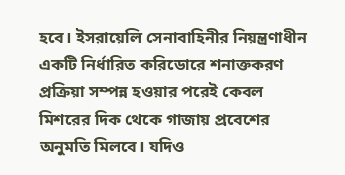হবে। ইসরায়েলি সেনাবাহিনীর নিয়ন্ত্রণাধীন একটি নির্ধারিত করিডোরে শনাক্তকরণ প্রক্রিয়া সম্পন্ন হওয়ার পরেই কেবল মিশরের দিক থেকে গাজায় প্রবেশের অনুমতি মিলবে। যদিও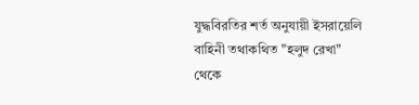যুদ্ধবিরতির শর্ত অনুযায়ী ইসরায়েলি বাহিনী তথাকথিত "হলুদ রেখা" থেকে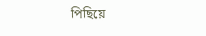পিছিয়ে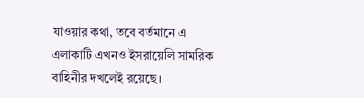যাওয়ার কথা, তবে বর্তমানে এ এলাকাটি এখনও ইসরায়েলি সামরিক বাহিনীর দখলেই রয়েছে।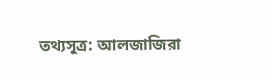তথ্যসূত্র: আলজাজিরা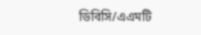ডিবিসি/এএমটি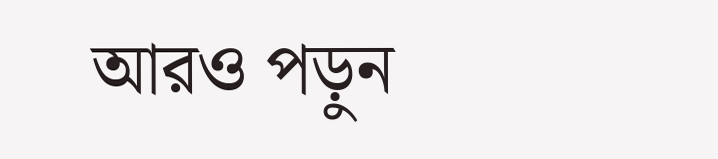আরও পড়ুন